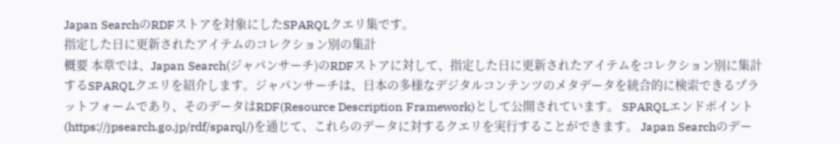Japan SearchのRDFストアを対象にしたSPARQLクエリ集です。
指定した日に更新されたアイテムのコレクション別の集計
概要 本章では、Japan Search(ジャパンサーチ)のRDFストアに対して、指定した日に更新されたアイテムをコレクション別に集計するSPARQLクエリを紹介します。ジャパンサーチは、日本の多様なデジタルコンテンツのメタデータを統合的に検索できるプラットフォームであり、そのデータはRDF(Resource Description Framework)として公開されています。 SPARQLエンドポイント(https://jpsearch.go.jp/rdf/sparql/)を通じて、これらのデータに対するクエリを実行することができます。 Japan Searchのデー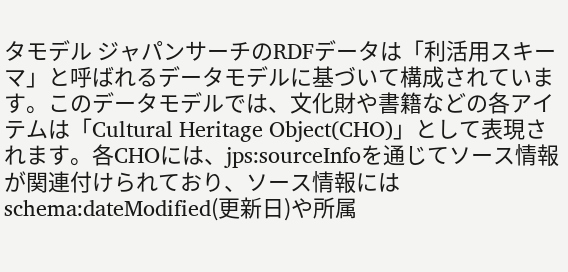タモデル ジャパンサーチのRDFデータは「利活用スキーマ」と呼ばれるデータモデルに基づいて構成されています。このデータモデルでは、文化財や書籍などの各アイテムは「Cultural Heritage Object(CHO)」として表現されます。各CHOには、jps:sourceInfoを通じてソース情報が関連付けられており、ソース情報にはschema:dateModified(更新日)や所属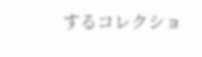するコレクショ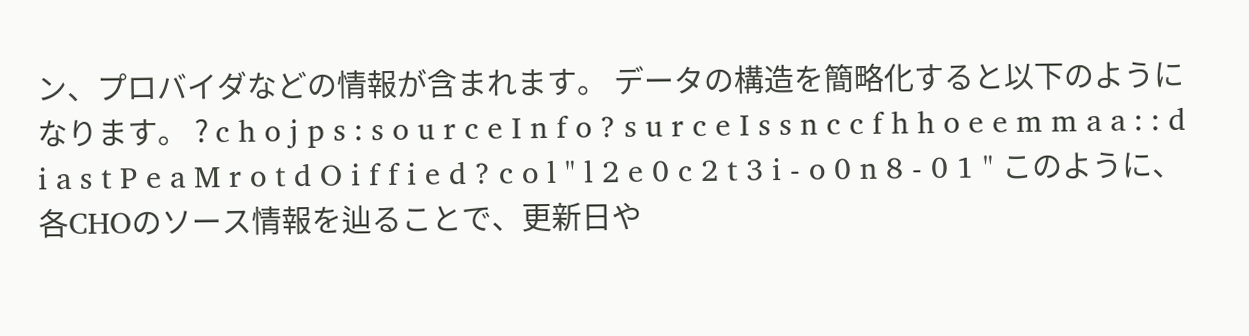ン、プロバイダなどの情報が含まれます。 データの構造を簡略化すると以下のようになります。 ? c h o j p s : s o u r c e I n f o ? s u r c e I s s n c c f h h o e e m m a a : : d i a s t P e a M r o t d O i f f i e d ? c o l " l 2 e 0 c 2 t 3 i - o 0 n 8 - 0 1 " このように、各CHOのソース情報を辿ることで、更新日や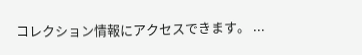コレクション情報にアクセスできます。 ...